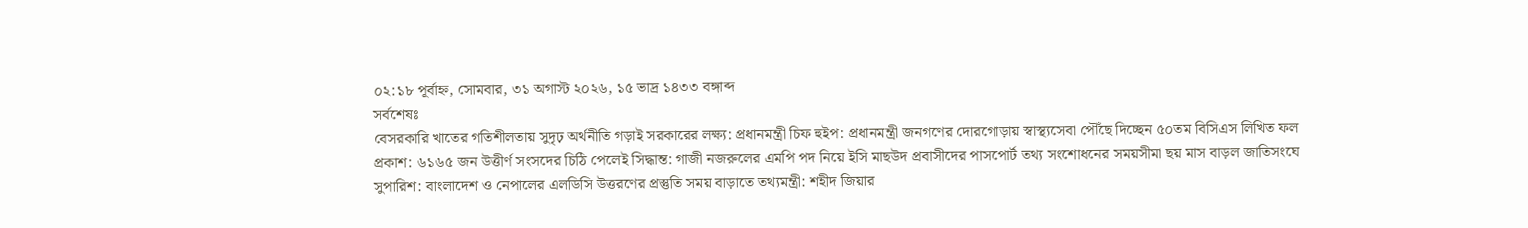০২:১৮ পূর্বাহ্ন, সোমবার, ৩১ অগাস্ট ২০২৬, ১৫ ভাদ্র ১৪৩৩ বঙ্গাব্দ
সর্বশেষঃ
বেসরকারি খাতের গতিশীলতায় সুদৃঢ় অর্থনীতি গড়াই সরকারের লক্ষ্য: প্রধানমন্ত্রী চিফ হুইপ: প্রধানমন্ত্রী জনগণের দোরগোড়ায় স্বাস্থ্যসেবা পৌঁছে দিচ্ছেন ৫০তম বিসিএস লিখিত ফল প্রকাশ: ৬১৬৫ জন উত্তীর্ণ সংসদের চিঠি পেলেই সিদ্ধান্ত: গাজী নজরুলের এমপি পদ নিয়ে ইসি মাছউদ প্রবাসীদের পাসপোর্ট তথ্য সংশোধনের সময়সীমা ছয় মাস বাড়ল জাতিসংঘে সুপারিশ: বাংলাদেশ ও নেপালের এলডিসি উত্তরণের প্রস্তুতি সময় বাড়াতে তথ্যমন্ত্রী: শহীদ জিয়ার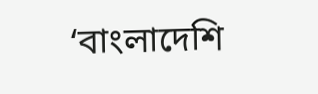‘বাংলাদেশি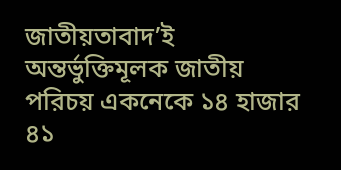জাতীয়তাবাদ’ই অন্তর্ভুক্তিমূলক জাতীয় পরিচয় একনেকে ১৪ হাজার ৪১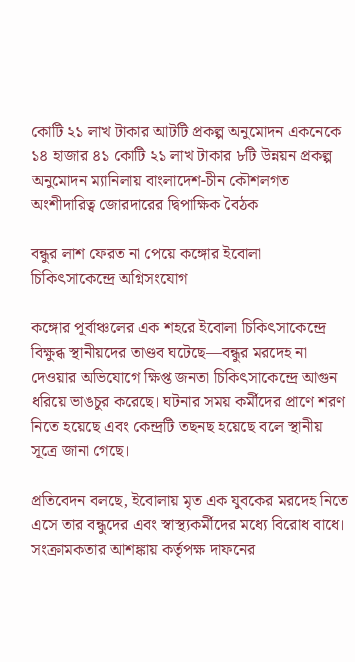কোটি ২১ লাখ টাকার আটটি প্রকল্প অনুমোদন একনেকে ১৪ হাজার ৪১ কোটি ২১ লাখ টাকার ৮টি উন্নয়ন প্রকল্প অনুমোদন ম্যানিলায় বাংলাদেশ-চীন কৌশলগত অংশীদারিত্ব জোরদারের দ্বিপাক্ষিক বৈঠক

বন্ধুর লাশ ফেরত না পেয়ে কঙ্গোর ইবোলা চিকিৎসাকেন্দ্রে অগ্নিসংযোগ

কঙ্গোর পূর্বাঞ্চলের এক শহরে ইবোলা চিকিৎসাকেন্দ্রে বিক্ষুব্ধ স্থানীয়দের তাণ্ডব ঘটেছে—বন্ধুর মরদেহ না দেওয়ার অভিযোগে ক্ষিপ্ত জনতা চিকিৎসাকেন্দ্রে আগুন ধরিয়ে ভাঙচুর করেছে। ঘটনার সময় কর্মীদের প্রাণে শরণ নিতে হয়েছে এবং কেন্দ্রটি তছনছ হয়েছে বলে স্থানীয় সূত্রে জানা গেছে।

প্রতিবেদন বলছে, ইবোলায় মৃত এক যুবকের মরদেহ নিতে এসে তার বন্ধুদের এবং স্বাস্থ্যকর্মীদের মধ্যে বিরোধ বাধে। সংক্রামকতার আশঙ্কায় কর্তৃপক্ষ দাফনের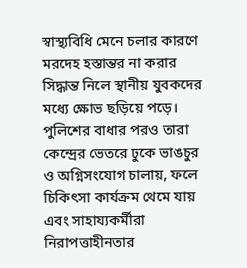স্বাস্থ্যবিধি মেনে চলার কারণে মরদেহ হস্তান্তর না করার সিদ্ধান্ত নিলে স্থানীয় যুবকদের মধ্যে ক্ষোভ ছড়িয়ে পড়ে। পুলিশের বাধার পরও তারা কেন্দ্রের ভেতরে ঢুকে ভাঙচুর ও অগ্নিসংযোগ চালায়, ফলে চিকিৎসা কার্যক্রম থেমে যায় এবং সাহায্যকর্মীরা নিরাপত্তাহীনতার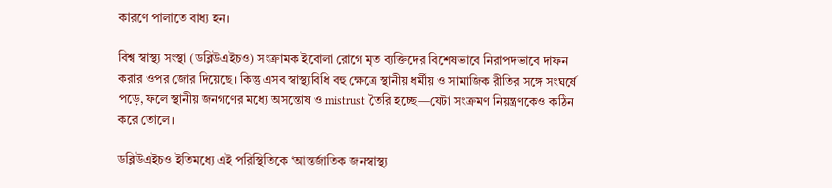কারণে পালাতে বাধ্য হন।

বিশ্ব স্বাস্থ্য সংস্থা (ডব্লিউএইচও) সংক্রামক ইবোলা রোগে মৃত ব্যক্তিদের বিশেষভাবে নিরাপদভাবে দাফন করার ওপর জোর দিয়েছে। কিন্তু এসব স্বাস্থ্যবিধি বহু ক্ষেত্রে স্থানীয় ধর্মীয় ও সামাজিক রীতির সঙ্গে সংঘর্ষে পড়ে, ফলে স্থানীয় জনগণের মধ্যে অসন্তোষ ও mistrust তৈরি হচ্ছে—যেটা সংক্রমণ নিয়ন্ত্রণকেও কঠিন করে তোলে।

ডব্লিউএইচও ইতিমধ্যে এই পরিস্থিতিকে ‘আন্তর্জাতিক জনস্বাস্থ্য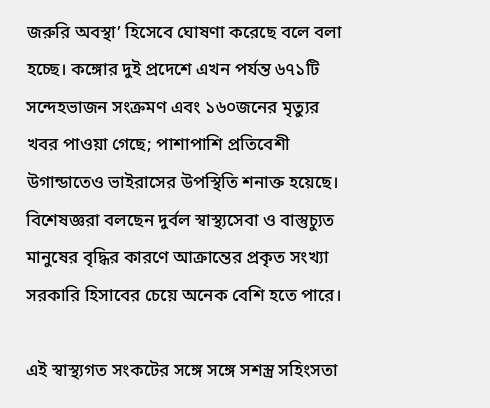জরুরি অবস্থা’ হিসেবে ঘোষণা করেছে বলে বলা হচ্ছে। কঙ্গোর দুই প্রদেশে এখন পর্যন্ত ৬৭১টি সন্দেহভাজন সংক্রমণ এবং ১৬০জনের মৃত্যুর খবর পাওয়া গেছে; পাশাপাশি প্রতিবেশী উগান্ডাতেও ভাইরাসের উপস্থিতি শনাক্ত হয়েছে। বিশেষজ্ঞরা বলছেন দুর্বল স্বাস্থ্যসেবা ও বাস্তুচ্যুত মানুষের বৃদ্ধির কারণে আক্রান্তের প্রকৃত সংখ্যা সরকারি হিসাবের চেয়ে অনেক বেশি হতে পারে।

এই স্বাস্থ্যগত সংকটের সঙ্গে সঙ্গে সশস্ত্র সহিংসতা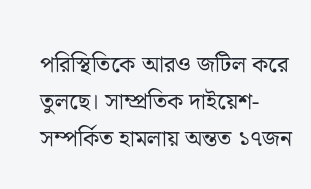পরিস্থিতিকে আরও জটিল করে তুলছে। সাম্প্রতিক দাইয়েশ-সম্পর্কিত হামলায় অন্তত ১৭জন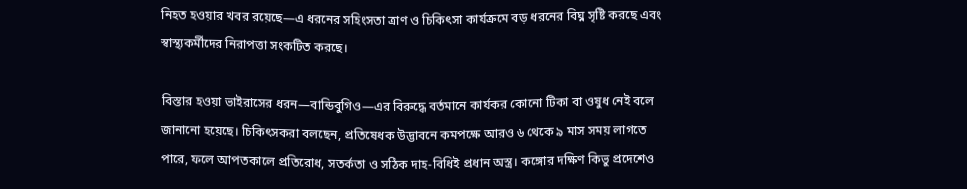নিহত হওয়ার খবর রয়েছে—এ ধরনের সহিংসতা ত্রাণ ও চিকিৎসা কার্যক্রমে বড় ধরনের বিঘ্ন সৃষ্টি করছে এবং স্বাস্থ্যকর্মীদের নিরাপত্তা সংকটিত করছে।

বিস্তার হওয়া ভাইরাসের ধরন—বান্ডিবুগিও—এর বিরুদ্ধে বর্তমানে কার্যকর কোনো টিকা বা ওষুধ নেই বলে জানানো হয়েছে। চিকিৎসকরা বলছেন, প্রতিষেধক উদ্ভাবনে কমপক্ষে আরও ৬ থেকে ৯ মাস সময় লাগতে পারে, ফলে আপতকালে প্রতিরোধ, সতর্কতা ও সঠিক দাহ-বিধিই প্রধান অস্ত্র। কঙ্গোর দক্ষিণ কিভু প্রদেশেও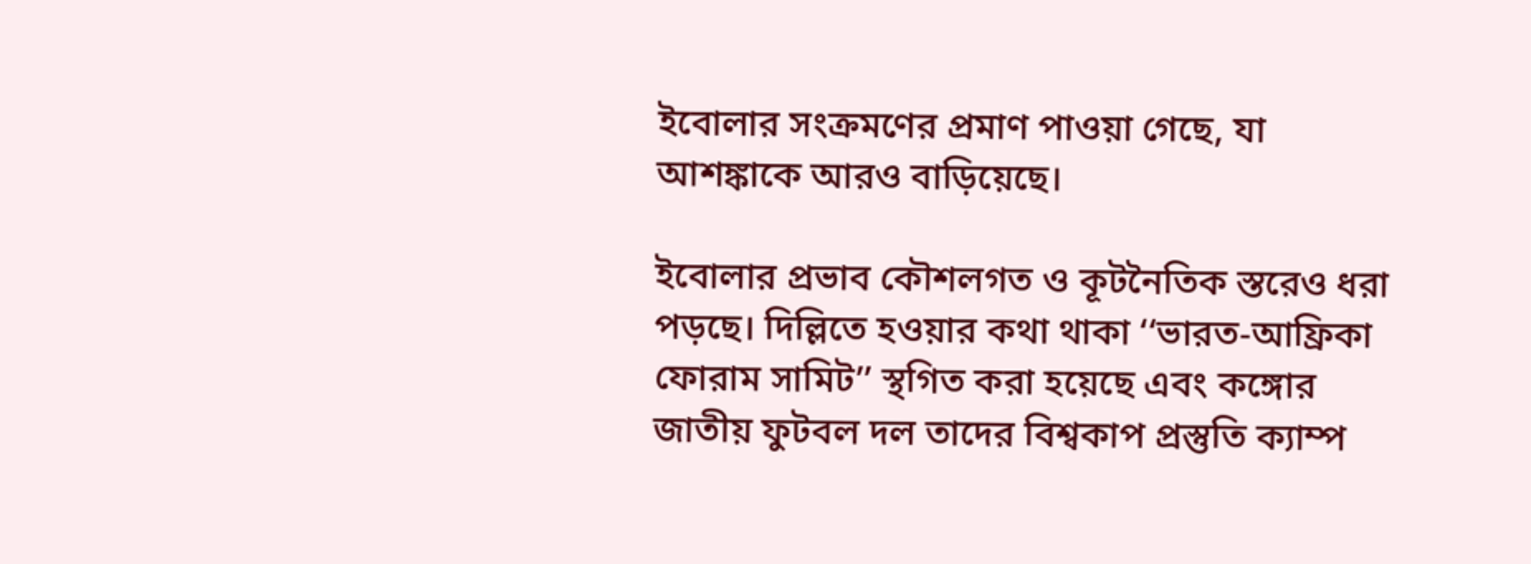ইবোলার সংক্রমণের প্রমাণ পাওয়া গেছে, যা আশঙ্কাকে আরও বাড়িয়েছে।

ইবোলার প্রভাব কৌশলগত ও কূটনৈতিক স্তরেও ধরা পড়ছে। দিল্লিতে হওয়ার কথা থাকা ‘‘ভারত-আফ্রিকা ফোরাম সামিট’’ স্থগিত করা হয়েছে এবং কঙ্গোর জাতীয় ফুটবল দল তাদের বিশ্বকাপ প্রস্তুতি ক্যাম্প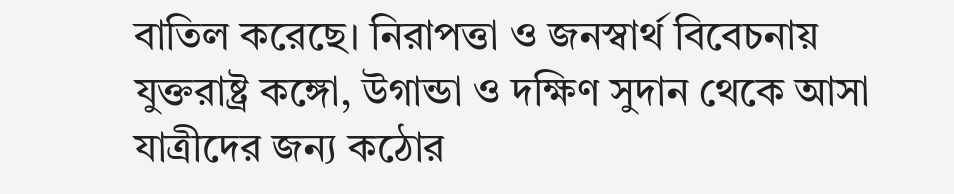বাতিল করেছে। নিরাপত্তা ও জনস্বার্থ বিবেচনায় যুক্তরাষ্ট্র কঙ্গো, উগান্ডা ও দক্ষিণ সুদান থেকে আসা যাত্রীদের জন্য কঠোর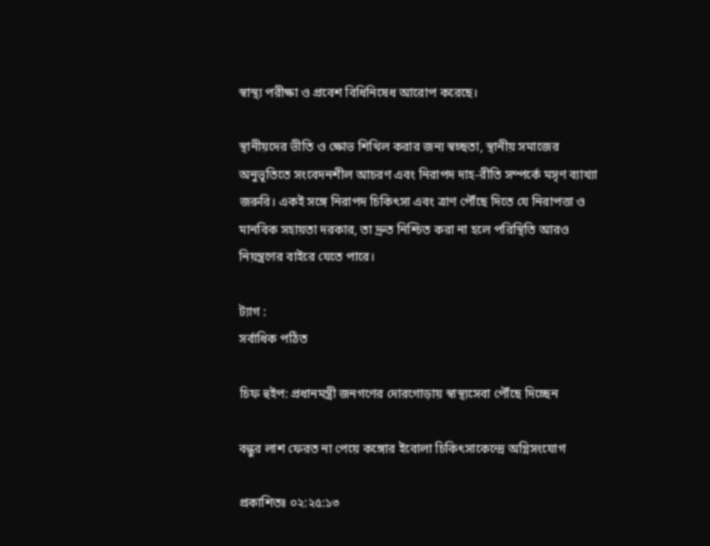স্বাস্থ্য পরীক্ষা ও প্রবেশ বিধিনিষেধ আরোপ করেছে।

স্থানীয়দের ভীতি ও ক্ষোভ শিথিল করার জন্য স্বচ্ছতা, স্থানীয় সমাজের অনুভূতিতে সংবেদনশীল আচরণ এবং নিরাপদ দাহ-রীতি সম্পর্কে মসৃণ ব্যাখ্যা জরুরি। একই সঙ্গে নিরাপদ চিকিৎসা এবং ত্রাণ পৌঁছে দিতে যে নিরাপত্তা ও মানবিক সহায়তা দরকার, তা দ্রুত নিশ্চিত করা না হলে পরিস্থিতি আরও নিয়ন্ত্রণের বাইরে যেতে পারে।

ট্যাগ :
সর্বাধিক পঠিত

চিফ হুইপ: প্রধানমন্ত্রী জনগণের দোরগোড়ায় স্বাস্থ্যসেবা পৌঁছে দিচ্ছেন

বন্ধুর লাশ ফেরত না পেয়ে কঙ্গোর ইবোলা চিকিৎসাকেন্দ্রে অগ্নিসংযোগ

প্রকাশিতঃ ০২:২৫:১৩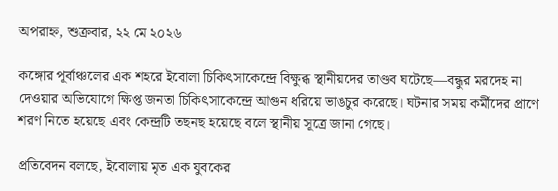অপরাহ্ন, শুক্রবার, ২২ মে ২০২৬

কঙ্গোর পূর্বাঞ্চলের এক শহরে ইবোলা চিকিৎসাকেন্দ্রে বিক্ষুব্ধ স্থানীয়দের তাণ্ডব ঘটেছে—বন্ধুর মরদেহ না দেওয়ার অভিযোগে ক্ষিপ্ত জনতা চিকিৎসাকেন্দ্রে আগুন ধরিয়ে ভাঙচুর করেছে। ঘটনার সময় কর্মীদের প্রাণে শরণ নিতে হয়েছে এবং কেন্দ্রটি তছনছ হয়েছে বলে স্থানীয় সূত্রে জানা গেছে।

প্রতিবেদন বলছে, ইবোলায় মৃত এক যুবকের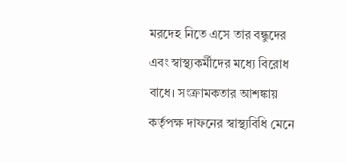মরদেহ নিতে এসে তার বন্ধুদের এবং স্বাস্থ্যকর্মীদের মধ্যে বিরোধ বাধে। সংক্রামকতার আশঙ্কায় কর্তৃপক্ষ দাফনের স্বাস্থ্যবিধি মেনে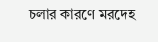চলার কারণে মরদেহ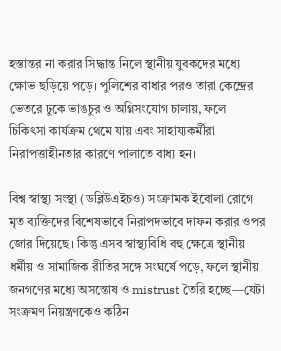হস্তান্তর না করার সিদ্ধান্ত নিলে স্থানীয় যুবকদের মধ্যে ক্ষোভ ছড়িয়ে পড়ে। পুলিশের বাধার পরও তারা কেন্দ্রের ভেতরে ঢুকে ভাঙচুর ও অগ্নিসংযোগ চালায়, ফলে চিকিৎসা কার্যক্রম থেমে যায় এবং সাহায্যকর্মীরা নিরাপত্তাহীনতার কারণে পালাতে বাধ্য হন।

বিশ্ব স্বাস্থ্য সংস্থা (ডব্লিউএইচও) সংক্রামক ইবোলা রোগে মৃত ব্যক্তিদের বিশেষভাবে নিরাপদভাবে দাফন করার ওপর জোর দিয়েছে। কিন্তু এসব স্বাস্থ্যবিধি বহু ক্ষেত্রে স্থানীয় ধর্মীয় ও সামাজিক রীতির সঙ্গে সংঘর্ষে পড়ে, ফলে স্থানীয় জনগণের মধ্যে অসন্তোষ ও mistrust তৈরি হচ্ছে—যেটা সংক্রমণ নিয়ন্ত্রণকেও কঠিন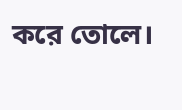করে তোলে।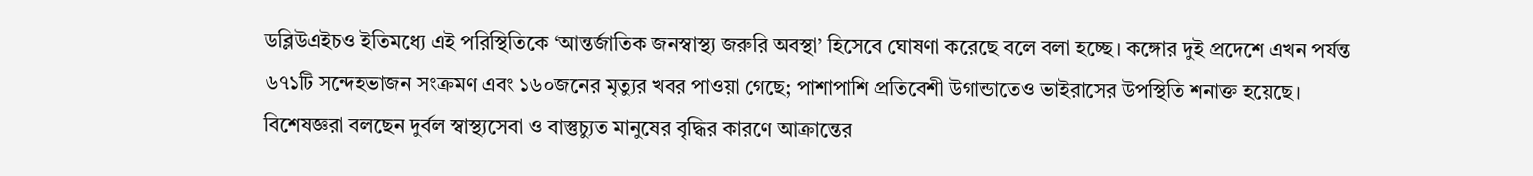ডব্লিউএইচও ইতিমধ্যে এই পরিস্থিতিকে ‘আন্তর্জাতিক জনস্বাস্থ্য জরুরি অবস্থা’ হিসেবে ঘোষণা করেছে বলে বলা হচ্ছে। কঙ্গোর দুই প্রদেশে এখন পর্যন্ত ৬৭১টি সন্দেহভাজন সংক্রমণ এবং ১৬০জনের মৃত্যুর খবর পাওয়া গেছে; পাশাপাশি প্রতিবেশী উগান্ডাতেও ভাইরাসের উপস্থিতি শনাক্ত হয়েছে। বিশেষজ্ঞরা বলছেন দুর্বল স্বাস্থ্যসেবা ও বাস্তুচ্যুত মানুষের বৃদ্ধির কারণে আক্রান্তের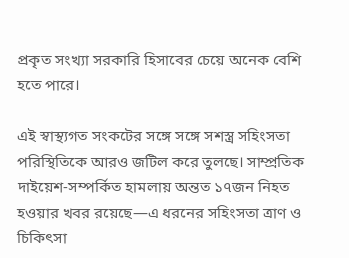প্রকৃত সংখ্যা সরকারি হিসাবের চেয়ে অনেক বেশি হতে পারে।

এই স্বাস্থ্যগত সংকটের সঙ্গে সঙ্গে সশস্ত্র সহিংসতা পরিস্থিতিকে আরও জটিল করে তুলছে। সাম্প্রতিক দাইয়েশ-সম্পর্কিত হামলায় অন্তত ১৭জন নিহত হওয়ার খবর রয়েছে—এ ধরনের সহিংসতা ত্রাণ ও চিকিৎসা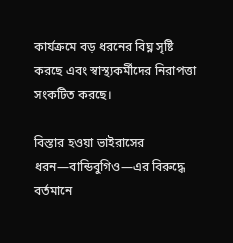কার্যক্রমে বড় ধরনের বিঘ্ন সৃষ্টি করছে এবং স্বাস্থ্যকর্মীদের নিরাপত্তা সংকটিত করছে।

বিস্তার হওয়া ভাইরাসের ধরন—বান্ডিবুগিও—এর বিরুদ্ধে বর্তমানে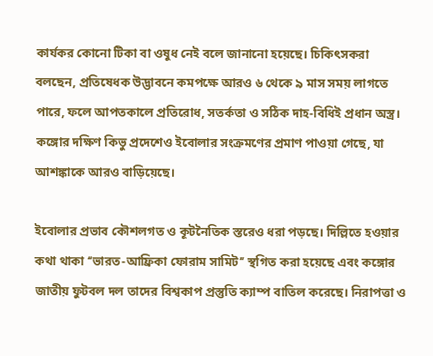কার্যকর কোনো টিকা বা ওষুধ নেই বলে জানানো হয়েছে। চিকিৎসকরা বলছেন, প্রতিষেধক উদ্ভাবনে কমপক্ষে আরও ৬ থেকে ৯ মাস সময় লাগতে পারে, ফলে আপতকালে প্রতিরোধ, সতর্কতা ও সঠিক দাহ-বিধিই প্রধান অস্ত্র। কঙ্গোর দক্ষিণ কিভু প্রদেশেও ইবোলার সংক্রমণের প্রমাণ পাওয়া গেছে, যা আশঙ্কাকে আরও বাড়িয়েছে।

ইবোলার প্রভাব কৌশলগত ও কূটনৈতিক স্তরেও ধরা পড়ছে। দিল্লিতে হওয়ার কথা থাকা ‘‘ভারত-আফ্রিকা ফোরাম সামিট’’ স্থগিত করা হয়েছে এবং কঙ্গোর জাতীয় ফুটবল দল তাদের বিশ্বকাপ প্রস্তুতি ক্যাম্প বাতিল করেছে। নিরাপত্তা ও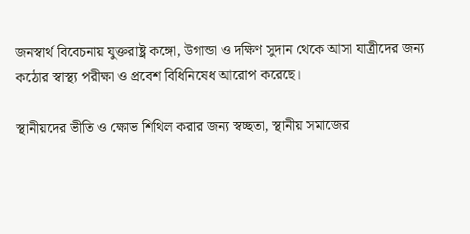জনস্বার্থ বিবেচনায় যুক্তরাষ্ট্র কঙ্গো, উগান্ডা ও দক্ষিণ সুদান থেকে আসা যাত্রীদের জন্য কঠোর স্বাস্থ্য পরীক্ষা ও প্রবেশ বিধিনিষেধ আরোপ করেছে।

স্থানীয়দের ভীতি ও ক্ষোভ শিথিল করার জন্য স্বচ্ছতা, স্থানীয় সমাজের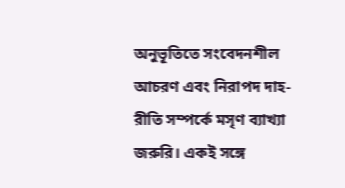অনুভূতিতে সংবেদনশীল আচরণ এবং নিরাপদ দাহ-রীতি সম্পর্কে মসৃণ ব্যাখ্যা জরুরি। একই সঙ্গে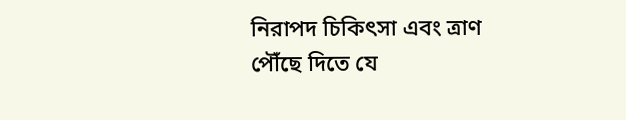নিরাপদ চিকিৎসা এবং ত্রাণ পৌঁছে দিতে যে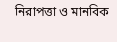নিরাপত্তা ও মানবিক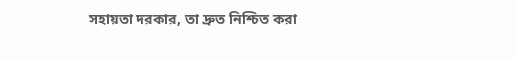সহায়তা দরকার, তা দ্রুত নিশ্চিত করা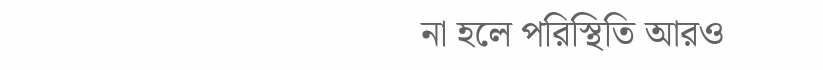না হলে পরিস্থিতি আরও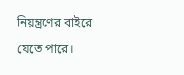নিয়ন্ত্রণের বাইরে যেতে পারে।